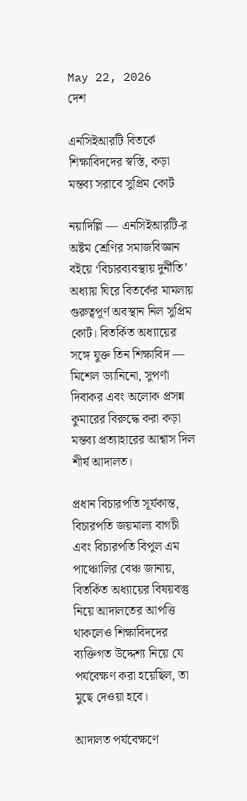May 22, 2026
দেশ

এনসিইআরটি বিতর্কে শিক্ষাবিদদের স্বস্তি, কড়া মন্তব্য সরাবে সুপ্রিম কোর্ট

নয়াদিল্লি — এনসিইআরটি-র অষ্টম শ্রেণির সমাজবিজ্ঞান বইয়ে ‘বিচারব্যবস্থায় দুর্নীতি’ অধ্যায় ঘিরে বিতর্কের মামলায় গুরুত্বপূর্ণ অবস্থান নিল সুপ্রিম কোর্ট। বিতর্কিত অধ্যায়ের সঙ্গে যুক্ত তিন শিক্ষাবিদ — মিশেল ড্যানিনো, সুপর্ণা দিবাকর এবং অলোক প্রসন্ন কুমারের বিরুদ্ধে করা কড়া মন্তব্য প্রত্যাহারের আশ্বাস দিল শীর্ষ আদালত।

প্রধান বিচারপতি সূর্যকান্ত, বিচারপতি জয়মাল্য বাগচী এবং বিচারপতি বিপুল এম পাঞ্চোলির বেঞ্চ জানায়, বিতর্কিত অধ্যায়ের বিষয়বস্তু নিয়ে আদালতের আপত্তি থাকলেও শিক্ষাবিদদের ব্যক্তিগত উদ্দেশ্য নিয়ে যে পর্যবেক্ষণ করা হয়েছিল, তা মুছে দেওয়া হবে।

আদালত পর্যবেক্ষণে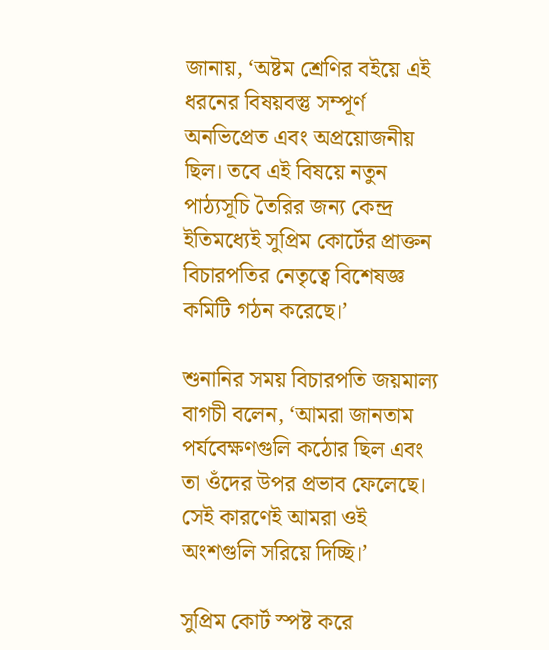জানায়, ‘অষ্টম শ্রেণির বইয়ে এই ধরনের বিষয়বস্তু সম্পূর্ণ অনভিপ্রেত এবং অপ্রয়োজনীয় ছিল। তবে এই বিষয়ে নতুন পাঠ্যসূচি তৈরির জন্য কেন্দ্র ইতিমধ্যেই সুপ্রিম কোর্টের প্রাক্তন বিচারপতির নেতৃত্বে বিশেষজ্ঞ কমিটি গঠন করেছে।’

শুনানির সময় বিচারপতি জয়মাল্য বাগচী বলেন, ‘আমরা জানতাম পর্যবেক্ষণগুলি কঠোর ছিল এবং তা ওঁদের উপর প্রভাব ফেলেছে। সেই কারণেই আমরা ওই অংশগুলি সরিয়ে দিচ্ছি।’

সুপ্রিম কোর্ট স্পষ্ট করে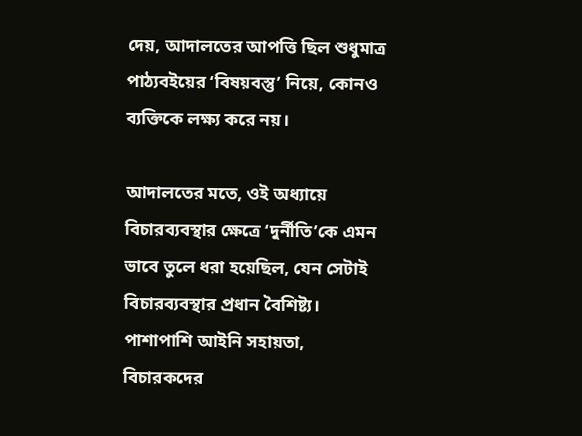দেয়, আদালতের আপত্তি ছিল শুধুমাত্র পাঠ্যবইয়ের ‘বিষয়বস্তু’ নিয়ে, কোনও ব্যক্তিকে লক্ষ্য করে নয়।

আদালতের মতে, ওই অধ্যায়ে বিচারব্যবস্থার ক্ষেত্রে ‘দুর্নীতি’কে এমন ভাবে তুলে ধরা হয়েছিল, যেন সেটাই বিচারব্যবস্থার প্রধান বৈশিষ্ট্য। পাশাপাশি আইনি সহায়তা, বিচারকদের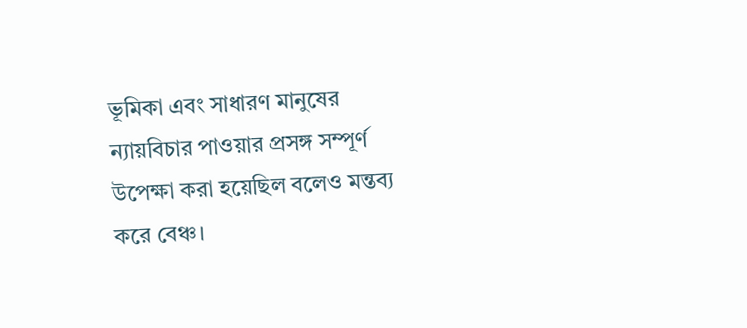ভূমিকা এবং সাধারণ মানুষের ন্যায়বিচার পাওয়ার প্রসঙ্গ সম্পূর্ণ উপেক্ষা করা হয়েছিল বলেও মন্তব্য করে বেঞ্চ।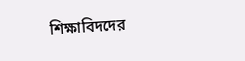শিক্ষাবিদদের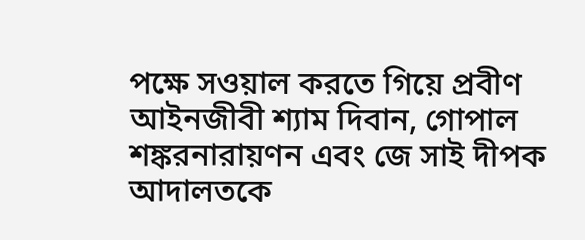পক্ষে সওয়াল করতে গিয়ে প্রবীণ আইনজীবী শ্যাম দিবান, গোপাল শঙ্করনারায়ণন এবং জে সাই দীপক আদালতকে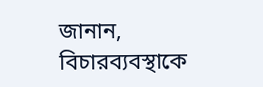জানান, বিচারব্যবস্থাকে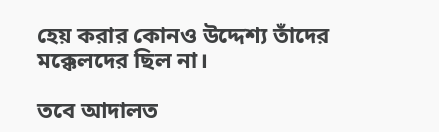হেয় করার কোনও উদ্দেশ্য তাঁদের মক্কেলদের ছিল না।

তবে আদালত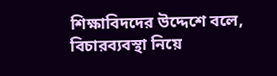শিক্ষাবিদদের উদ্দেশে বলে, বিচারব্যবস্থা নিয়ে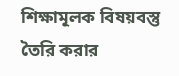শিক্ষামূলক বিষয়বস্তু তৈরি করার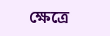ক্ষেত্রে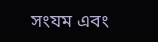সংযম এবং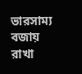ভারসাম্য বজায় রাখা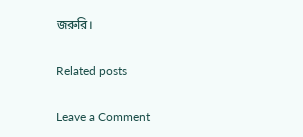জরুরি।

Related posts

Leave a Comment